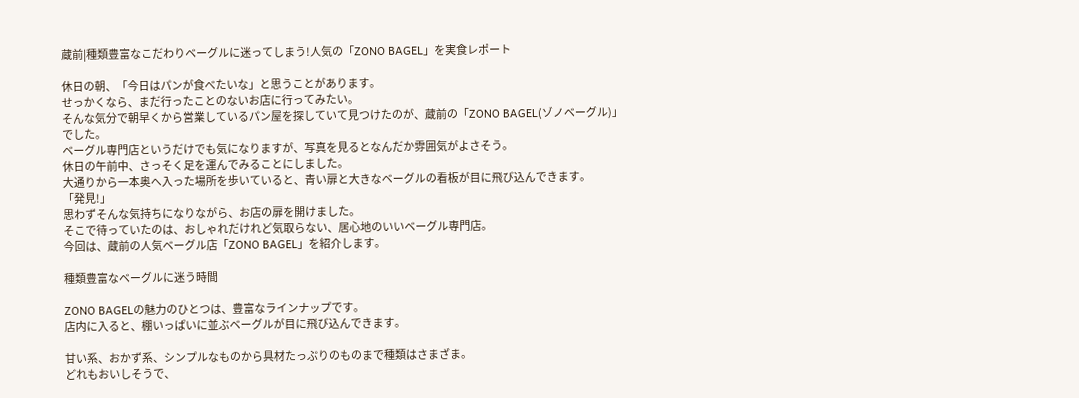蔵前|種類豊富なこだわりベーグルに迷ってしまう!人気の「ZONO BAGEL」を実食レポート

休日の朝、「今日はパンが食べたいな」と思うことがあります。
せっかくなら、まだ行ったことのないお店に行ってみたい。
そんな気分で朝早くから営業しているパン屋を探していて見つけたのが、蔵前の「ZONO BAGEL(ゾノベーグル)」でした。
ベーグル専門店というだけでも気になりますが、写真を見るとなんだか雰囲気がよさそう。
休日の午前中、さっそく足を運んでみることにしました。
大通りから一本奥へ入った場所を歩いていると、青い扉と大きなベーグルの看板が目に飛び込んできます。
「発見!」
思わずそんな気持ちになりながら、お店の扉を開けました。
そこで待っていたのは、おしゃれだけれど気取らない、居心地のいいベーグル専門店。
今回は、蔵前の人気ベーグル店「ZONO BAGEL」を紹介します。

種類豊富なベーグルに迷う時間

ZONO BAGELの魅力のひとつは、豊富なラインナップです。
店内に入ると、棚いっぱいに並ぶベーグルが目に飛び込んできます。

甘い系、おかず系、シンプルなものから具材たっぷりのものまで種類はさまざま。
どれもおいしそうで、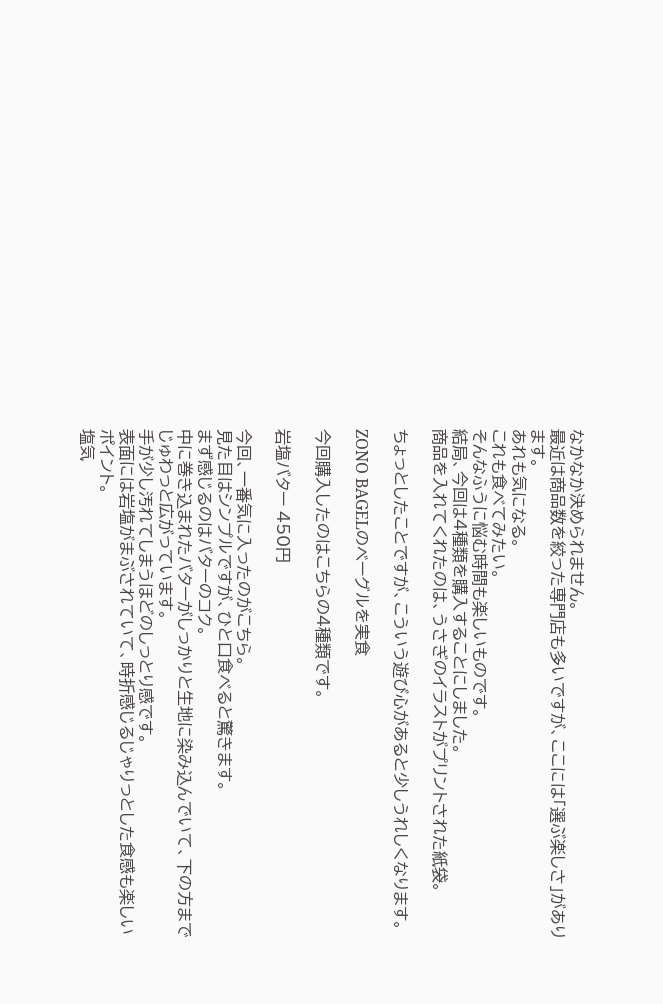なかなか決められません。
最近は商品数を絞った専門店も多いですが、ここには「選ぶ楽しさ」があります。
あれも気になる。
これも食べてみたい。
そんなふうに悩む時間も楽しいものです。
結局、今回は4種類を購入することにしました。
商品を入れてくれたのは、うさぎのイラストがプリントされた紙袋。

ちょっとしたことですが、こういう遊び心があると少しうれしくなります。

ZONO BAGELのベーグルを実食

今回購入したのはこちらの4種類です。

岩塩バター 450円

今回、一番気に入ったのがこちら。
見た目はシンプルですが、ひと口食べると驚きます。
まず感じるのはバターのコク。
中に巻き込まれたバターがしっかりと生地に染み込んでいて、下の方までじゅわっと広がっています。
手が少し汚れてしまうほどのしっとり感です。
表面には岩塩がまぶされていて、時折感じるじゃりっとした食感も楽しいポイント。
塩気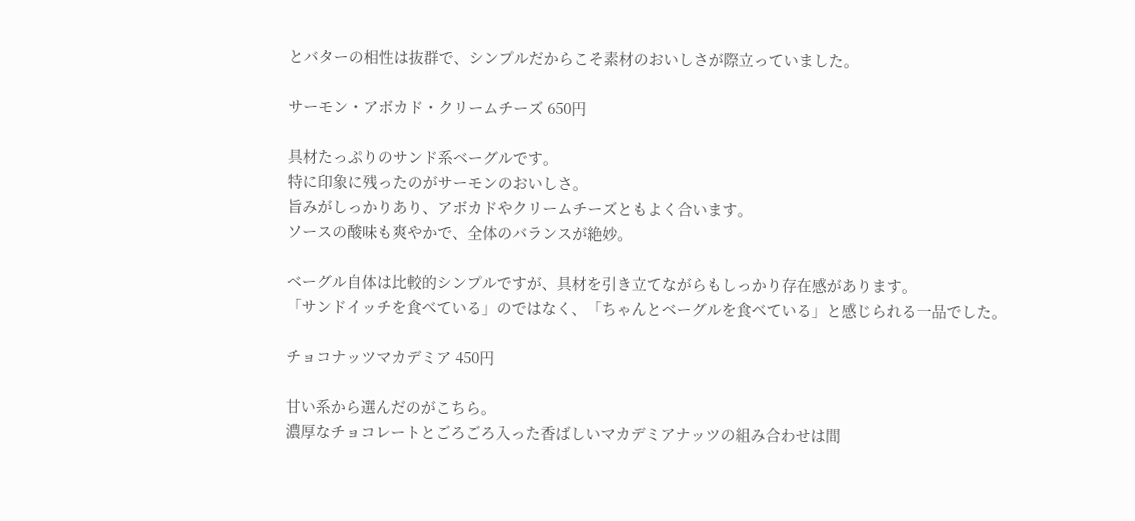とバターの相性は抜群で、シンプルだからこそ素材のおいしさが際立っていました。

サーモン・アボカド・クリームチーズ 650円

具材たっぷりのサンド系ベーグルです。
特に印象に残ったのがサーモンのおいしさ。
旨みがしっかりあり、アボカドやクリームチーズともよく合います。
ソースの酸味も爽やかで、全体のバランスが絶妙。

ベーグル自体は比較的シンプルですが、具材を引き立てながらもしっかり存在感があります。
「サンドイッチを食べている」のではなく、「ちゃんとベーグルを食べている」と感じられる一品でした。

チョコナッツマカデミア 450円

甘い系から選んだのがこちら。
濃厚なチョコレートとごろごろ入った香ばしいマカデミアナッツの組み合わせは間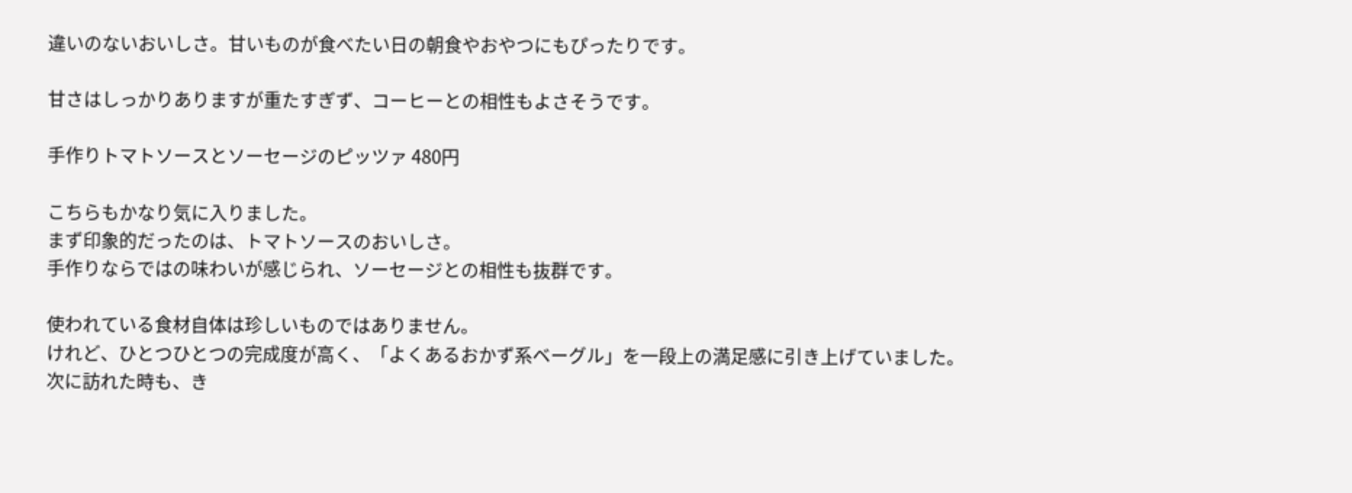違いのないおいしさ。甘いものが食べたい日の朝食やおやつにもぴったりです。

甘さはしっかりありますが重たすぎず、コーヒーとの相性もよさそうです。

手作りトマトソースとソーセージのピッツァ 480円

こちらもかなり気に入りました。
まず印象的だったのは、トマトソースのおいしさ。
手作りならではの味わいが感じられ、ソーセージとの相性も抜群です。

使われている食材自体は珍しいものではありません。
けれど、ひとつひとつの完成度が高く、「よくあるおかず系ベーグル」を一段上の満足感に引き上げていました。
次に訪れた時も、き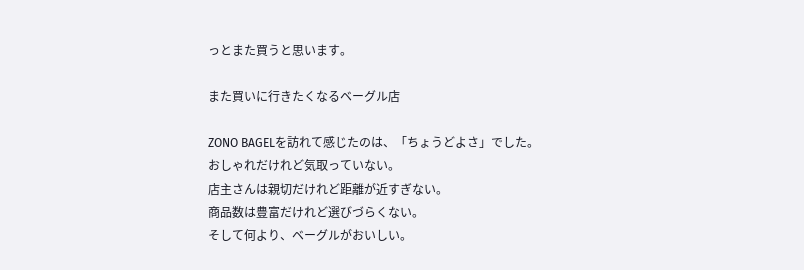っとまた買うと思います。

また買いに行きたくなるベーグル店

ZONO BAGELを訪れて感じたのは、「ちょうどよさ」でした。
おしゃれだけれど気取っていない。
店主さんは親切だけれど距離が近すぎない。
商品数は豊富だけれど選びづらくない。
そして何より、ベーグルがおいしい。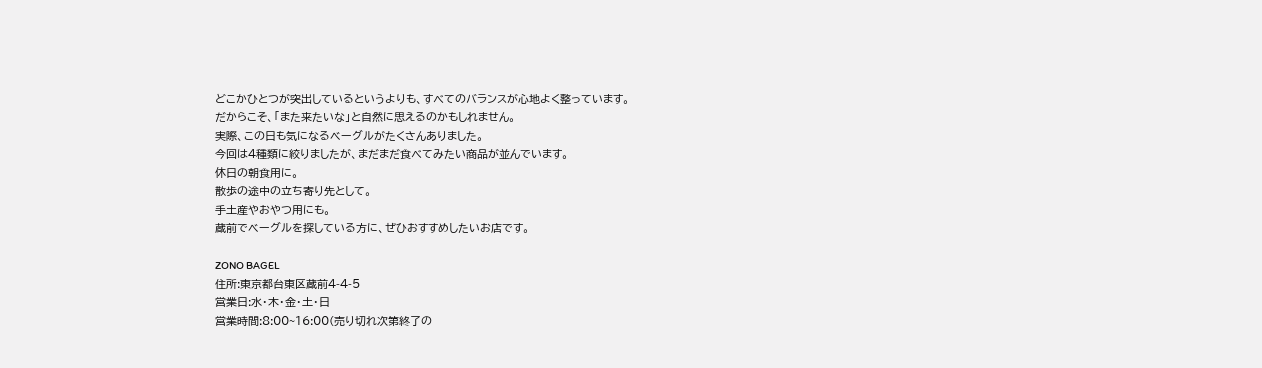どこかひとつが突出しているというよりも、すべてのバランスが心地よく整っています。
だからこそ、「また来たいな」と自然に思えるのかもしれません。
実際、この日も気になるベーグルがたくさんありました。
今回は4種類に絞りましたが、まだまだ食べてみたい商品が並んでいます。
休日の朝食用に。
散歩の途中の立ち寄り先として。
手土産やおやつ用にも。
蔵前でベーグルを探している方に、ぜひおすすめしたいお店です。

ZONO BAGEL
住所:東京都台東区蔵前4-4-5
営業日:水・木・金・土・日
営業時間:8:00~16:00(売り切れ次第終了の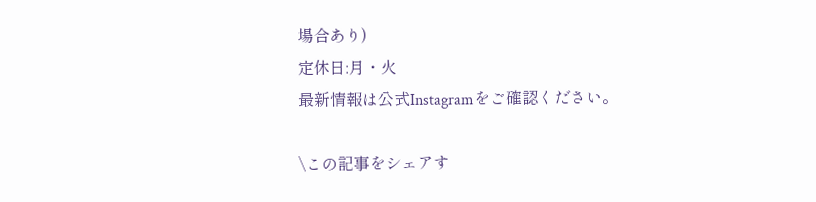場合あり)
定休日:月・火
最新情報は公式Instagramをご確認ください。

\この記事をシェアす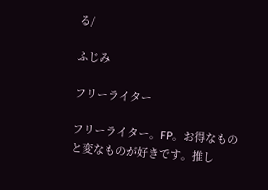る/

ふじみ

フリーライター

フリーライター。FP。お得なものと変なものが好きです。推し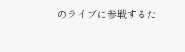のライブに参戦するた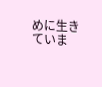めに生きていま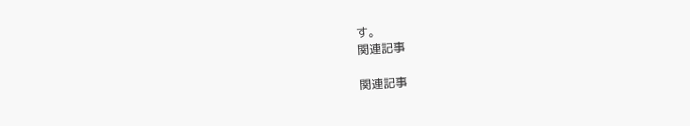す。
関連記事

関連記事